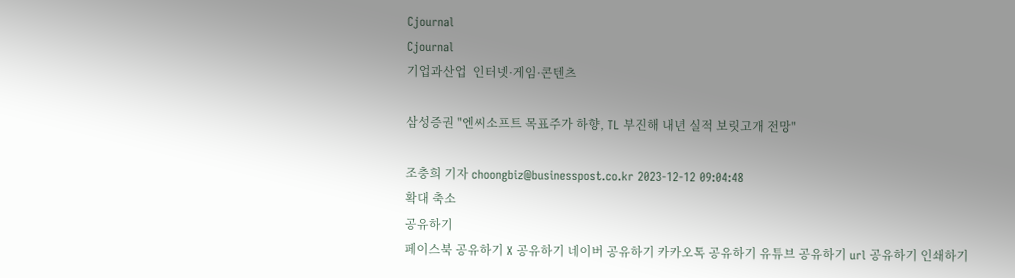Cjournal
Cjournal
기업과산업  인터넷·게임·콘텐츠

삼성증권 "엔씨소프트 목표주가 하향, TL 부진해 내년 실적 보릿고개 전망"

조충희 기자 choongbiz@businesspost.co.kr 2023-12-12 09:04:48
확대 축소
공유하기
페이스북 공유하기 X 공유하기 네이버 공유하기 카카오톡 공유하기 유튜브 공유하기 url 공유하기 인쇄하기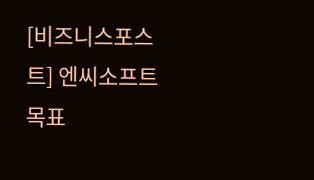[비즈니스포스트] 엔씨소프트 목표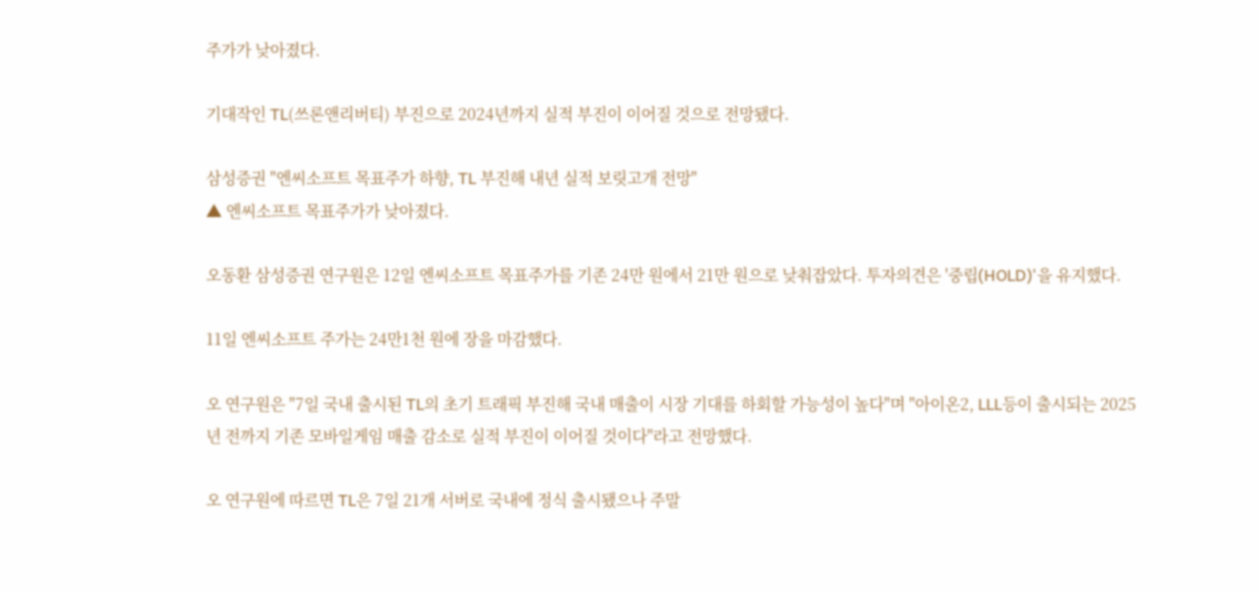주가가 낮아졌다.

기대작인 TL(쓰론앤리버티) 부진으로 2024년까지 실적 부진이 이어질 것으로 전망됐다.

삼성증권 "엔씨소프트 목표주가 하향, TL 부진해 내년 실적 보릿고개 전망"
▲ 엔씨소프트 목표주가가 낮아졌다.

오동환 삼성증권 연구원은 12일 엔씨소프트 목표주가를 기존 24만 원에서 21만 원으로 낮춰잡았다. 투자의견은 '중립(HOLD)'을 유지했다.

11일 엔씨소프트 주가는 24만1천 원에 장을 마감했다.

오 연구원은 "7일 국내 출시된 TL의 초기 트래픽 부진해 국내 매출이 시장 기대를 하회할 가능성이 높다"며 "아이온2, LLL등이 출시되는 2025년 전까지 기존 모바일게임 매출 감소로 실적 부진이 이어질 것이다"라고 전망했다.

오 연구원에 따르면 TL은 7일 21개 서버로 국내에 정식 출시됐으나 주말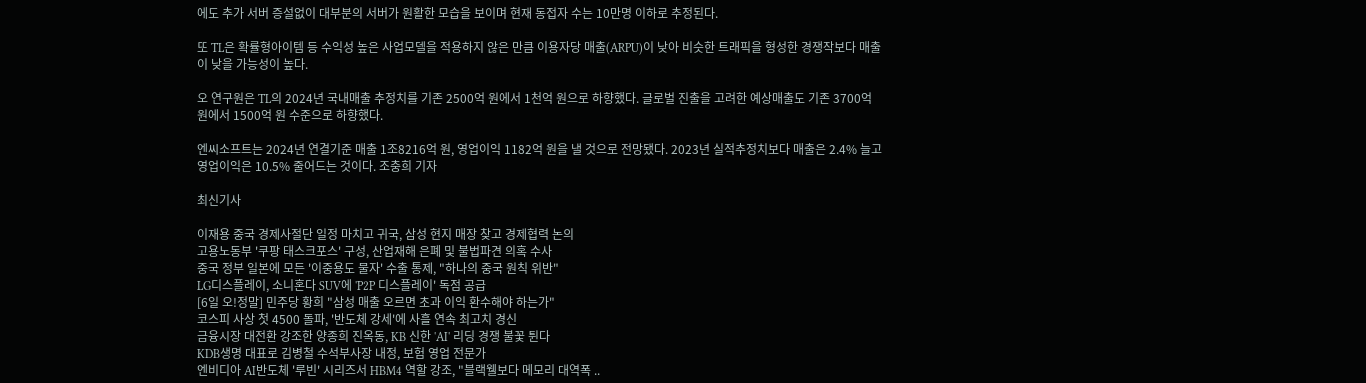에도 추가 서버 증설없이 대부분의 서버가 원활한 모습을 보이며 현재 동접자 수는 10만명 이하로 추정된다.

또 TL은 확률형아이템 등 수익성 높은 사업모델을 적용하지 않은 만큼 이용자당 매출(ARPU)이 낮아 비슷한 트래픽을 형성한 경쟁작보다 매출이 낮을 가능성이 높다.

오 연구원은 TL의 2024년 국내매출 추정치를 기존 2500억 원에서 1천억 원으로 하향했다. 글로벌 진출을 고려한 예상매출도 기존 3700억 원에서 1500억 원 수준으로 하향했다.

엔씨소프트는 2024년 연결기준 매출 1조8216억 원, 영업이익 1182억 원을 낼 것으로 전망됐다. 2023년 실적추정치보다 매출은 2.4% 늘고 영업이익은 10.5% 줄어드는 것이다. 조충희 기자

최신기사

이재용 중국 경제사절단 일정 마치고 귀국, 삼성 현지 매장 찾고 경제협력 논의
고용노동부 '쿠팡 태스크포스' 구성, 산업재해 은폐 및 불법파견 의혹 수사
중국 정부 일본에 모든 '이중용도 물자' 수출 통제, "하나의 중국 원칙 위반"
LG디스플레이, 소니혼다 SUV에 'P2P 디스플레이' 독점 공급
[6일 오!정말] 민주당 황희 "삼성 매출 오르면 초과 이익 환수해야 하는가"
코스피 사상 첫 4500 돌파, '반도체 강세'에 사흘 연속 최고치 경신
금융시장 대전환 강조한 양종희 진옥동, KB 신한 'AI' 리딩 경쟁 불꽃 튄다
KDB생명 대표로 김병철 수석부사장 내정, 보험 영업 전문가
엔비디아 AI반도체 '루빈' 시리즈서 HBM4 역할 강조, "블랙웰보다 메모리 대역폭 ..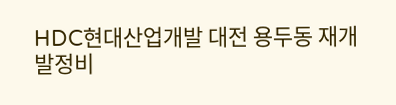HDC현대산업개발 대전 용두동 재개발정비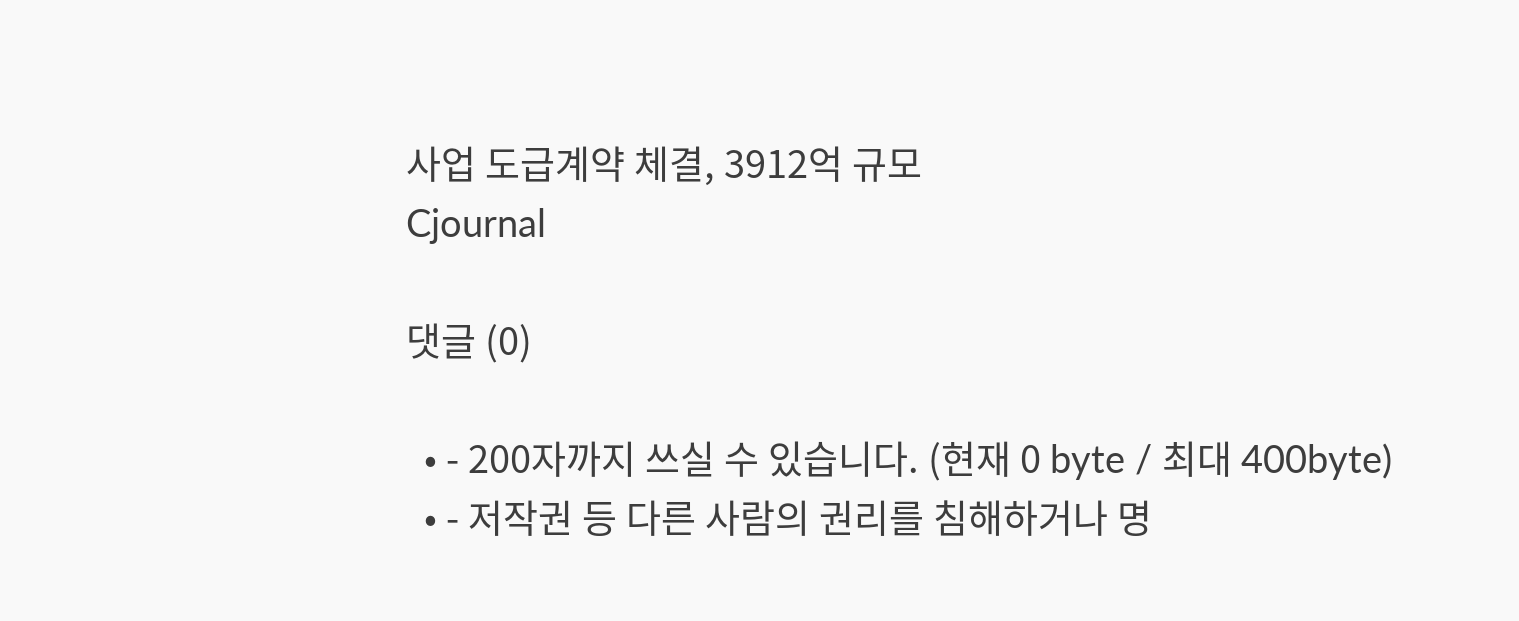사업 도급계약 체결, 3912억 규모
Cjournal

댓글 (0)

  • - 200자까지 쓰실 수 있습니다. (현재 0 byte / 최대 400byte)
  • - 저작권 등 다른 사람의 권리를 침해하거나 명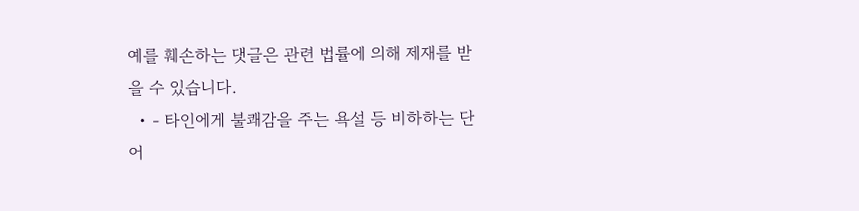예를 훼손하는 댓글은 관련 법률에 의해 제재를 받을 수 있습니다.
  • - 타인에게 불쾌감을 주는 욕설 등 비하하는 단어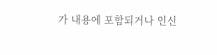가 내용에 포함되거나 인신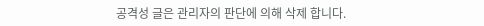공격성 글은 관리자의 판단에 의해 삭제 합니다.